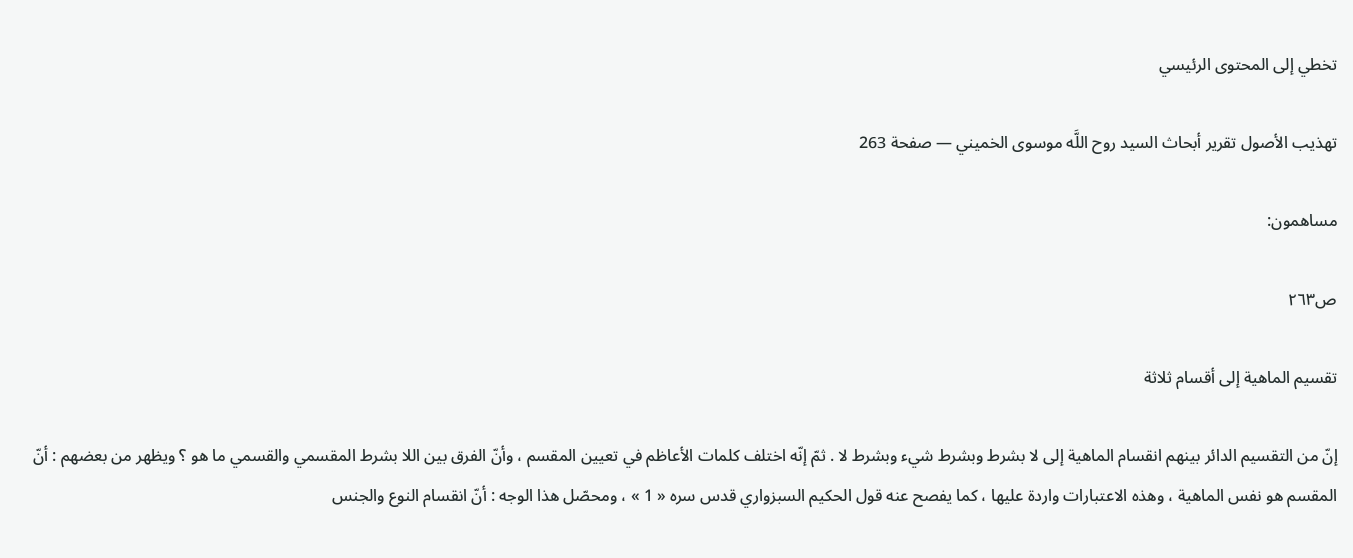تخطي إلى المحتوى الرئيسي

تهذيب الأصول تقرير أبحاث السيد روح اللَّه موسوى الخميني — صفحة 263

مساهمون:

ص٢٦٣

تقسيم الماهية إلى أقسام ثلاثة

إنّ من التقسيم الدائر بينهم انقسام الماهية إلى لا بشرط وبشرط شيء وبشرط لا . ثمّ إنّه اختلف كلمات الأعاظم في تعيين المقسم ، وأنّ الفرق بين اللا بشرط المقسمي والقسمي ما هو ؟ ويظهر من بعضهم : أنّ المقسم هو نفس الماهية ، وهذه الاعتبارات واردة عليها ، كما يفصح عنه قول الحكيم السبزواري قدس سره « 1 » ، ومحصّل هذا الوجه : أنّ انقسام النوع والجنس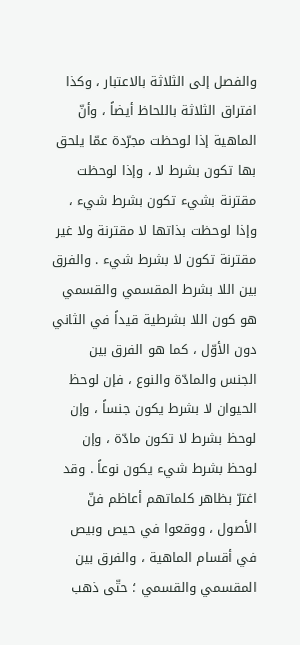والفصل إلى الثلاثة بالاعتبار ، وكذا افتراق الثلاثة باللحاظ أيضاً ، وأنّ الماهية إذا لوحظت مجرّدة عمّا يلحق بها تكون بشرط لا ، وإذا لوحظت مقترنة بشيء تكون بشرط شيء ، وإذا لوحظت بذاتها لا مقترنة ولا غير مقترنة تكون لا بشرط شيء . والفرق بين اللا بشرط المقسمي والقسمي هو كون اللا بشرطية قيداً في الثاني دون الأوّل ، كما هو الفرق بين الجنس والمادّة والنوع ، فإن لوحظ الحيوان لا بشرط يكون جنساً ، وإن لوحظ بشرط لا تكون مادّة ، وإن لوحظ بشرط شيء يكون نوعاً . وقد اغترّ بظاهر كلماتهم أعاظم فنّ الأصول ، ووقعوا في حيص وبيص في أقسام الماهية ، والفرق بين المقسمي والقسمي ؛ حتّى ذهب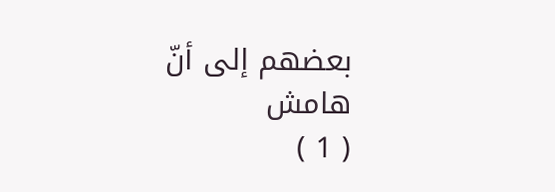بعضهم إلى أنّ
هامش
( 1 )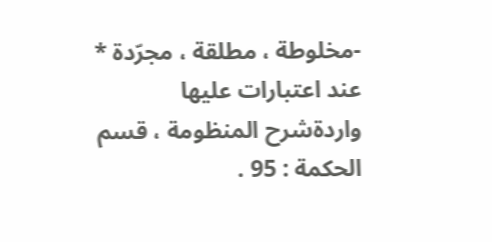-مخلوطة ، مطلقة ، مجرّدة * عند اعتبارات عليها واردةشرح المنظومة ، قسم الحكمة : 95 .